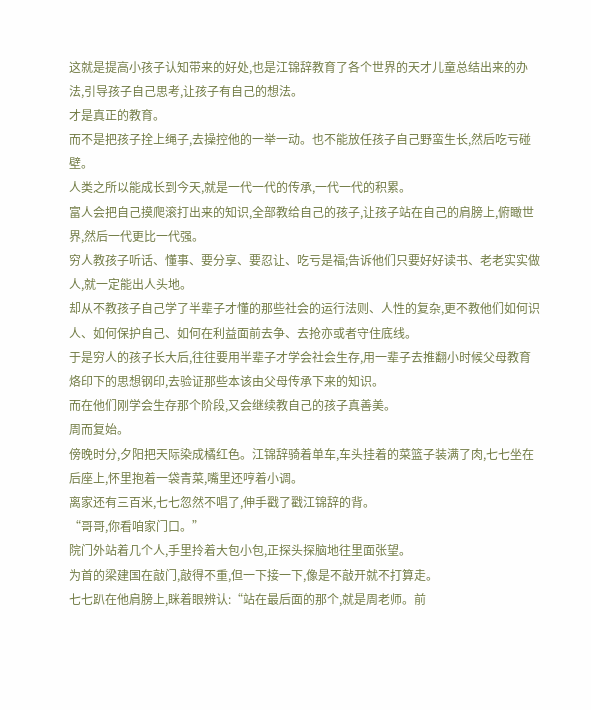这就是提高小孩子认知带来的好处,也是江锦辞教育了各个世界的天才儿童总结出来的办法,引导孩子自己思考,让孩子有自己的想法。
才是真正的教育。
而不是把孩子拴上绳子,去操控他的一举一动。也不能放任孩子自己野蛮生长,然后吃亏碰壁。
人类之所以能成长到今天,就是一代一代的传承,一代一代的积累。
富人会把自己摸爬滚打出来的知识,全部教给自己的孩子,让孩子站在自己的肩膀上,俯瞰世界,然后一代更比一代强。
穷人教孩子听话、懂事、要分享、要忍让、吃亏是福;告诉他们只要好好读书、老老实实做人,就一定能出人头地。
却从不教孩子自己学了半辈子才懂的那些社会的运行法则、人性的复杂,更不教他们如何识人、如何保护自己、如何在利益面前去争、去抢亦或者守住底线。
于是穷人的孩子长大后,往往要用半辈子才学会社会生存,用一辈子去推翻小时候父母教育烙印下的思想钢印,去验证那些本该由父母传承下来的知识。
而在他们刚学会生存那个阶段,又会继续教自己的孩子真善美。
周而复始。
傍晚时分,夕阳把天际染成橘红色。江锦辞骑着单车,车头挂着的菜篮子装满了肉,七七坐在后座上,怀里抱着一袋青菜,嘴里还哼着小调。
离家还有三百米,七七忽然不唱了,伸手戳了戳江锦辞的背。
“哥哥,你看咱家门口。”
院门外站着几个人,手里拎着大包小包,正探头探脑地往里面张望。
为首的梁建国在敲门,敲得不重,但一下接一下,像是不敲开就不打算走。
七七趴在他肩膀上,眯着眼辨认:“站在最后面的那个,就是周老师。前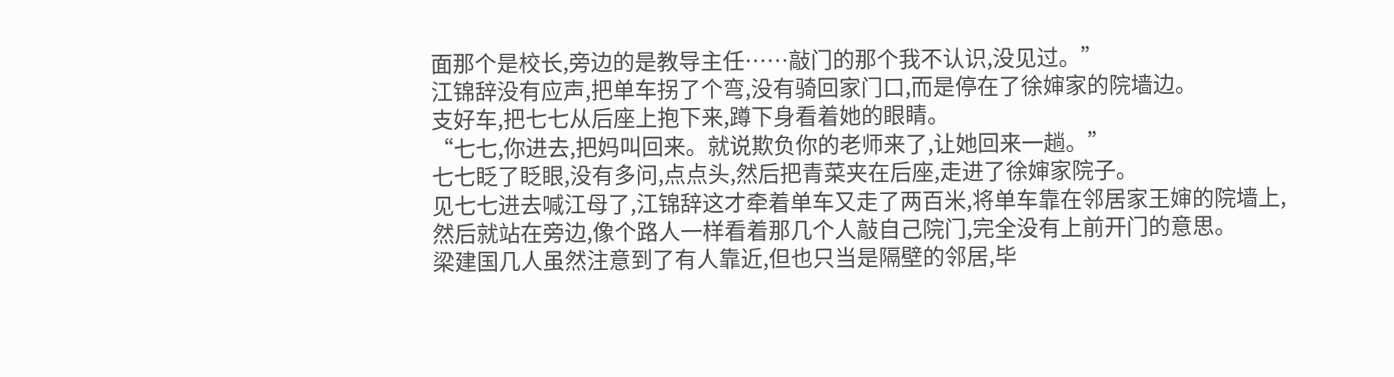面那个是校长,旁边的是教导主任……敲门的那个我不认识,没见过。”
江锦辞没有应声,把单车拐了个弯,没有骑回家门口,而是停在了徐婶家的院墙边。
支好车,把七七从后座上抱下来,蹲下身看着她的眼睛。
“七七,你进去,把妈叫回来。就说欺负你的老师来了,让她回来一趟。”
七七眨了眨眼,没有多问,点点头,然后把青菜夹在后座,走进了徐婶家院子。
见七七进去喊江母了,江锦辞这才牵着单车又走了两百米,将单车靠在邻居家王婶的院墙上,然后就站在旁边,像个路人一样看着那几个人敲自己院门,完全没有上前开门的意思。
梁建国几人虽然注意到了有人靠近,但也只当是隔壁的邻居,毕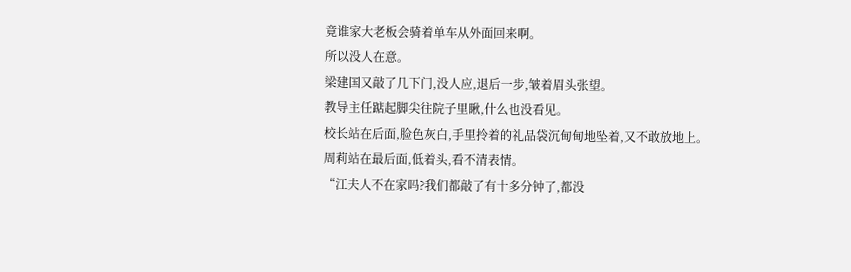竟谁家大老板会骑着单车从外面回来啊。
所以没人在意。
梁建国又敲了几下门,没人应,退后一步,皱着眉头张望。
教导主任踮起脚尖往院子里瞅,什么也没看见。
校长站在后面,脸色灰白,手里拎着的礼品袋沉甸甸地坠着,又不敢放地上。
周莉站在最后面,低着头,看不清表情。
“江夫人不在家吗?我们都敲了有十多分钟了,都没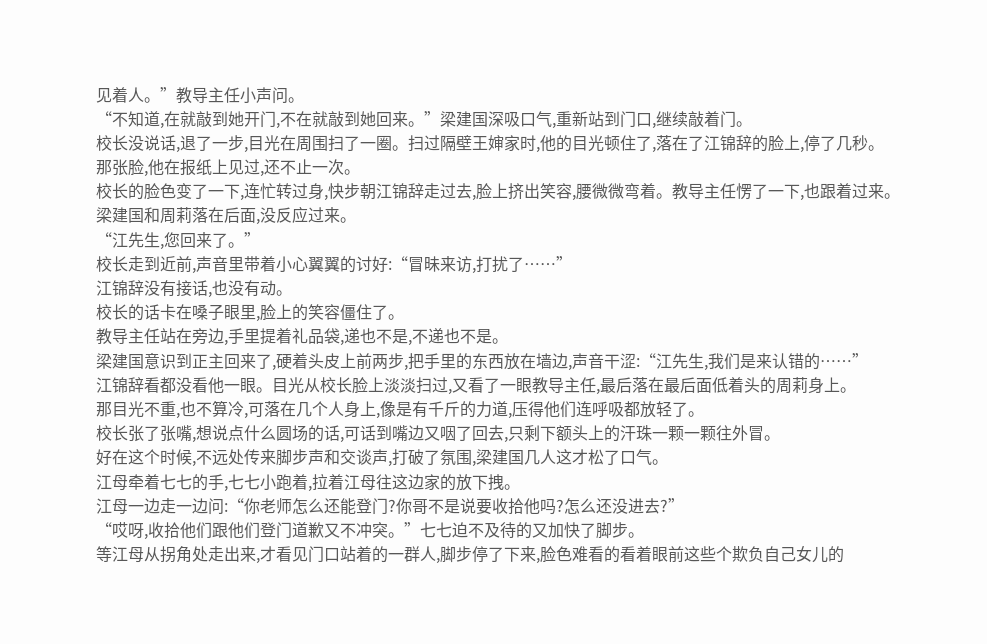见着人。”教导主任小声问。
“不知道,在就敲到她开门,不在就敲到她回来。”梁建国深吸口气,重新站到门口,继续敲着门。
校长没说话,退了一步,目光在周围扫了一圈。扫过隔壁王婶家时,他的目光顿住了,落在了江锦辞的脸上,停了几秒。
那张脸,他在报纸上见过,还不止一次。
校长的脸色变了一下,连忙转过身,快步朝江锦辞走过去,脸上挤出笑容,腰微微弯着。教导主任愣了一下,也跟着过来。
梁建国和周莉落在后面,没反应过来。
“江先生,您回来了。”
校长走到近前,声音里带着小心翼翼的讨好:“冒昧来访,打扰了……”
江锦辞没有接话,也没有动。
校长的话卡在嗓子眼里,脸上的笑容僵住了。
教导主任站在旁边,手里提着礼品袋,递也不是,不递也不是。
梁建国意识到正主回来了,硬着头皮上前两步,把手里的东西放在墙边,声音干涩:“江先生,我们是来认错的……”
江锦辞看都没看他一眼。目光从校长脸上淡淡扫过,又看了一眼教导主任,最后落在最后面低着头的周莉身上。
那目光不重,也不算冷,可落在几个人身上,像是有千斤的力道,压得他们连呼吸都放轻了。
校长张了张嘴,想说点什么圆场的话,可话到嘴边又咽了回去,只剩下额头上的汗珠一颗一颗往外冒。
好在这个时候,不远处传来脚步声和交谈声,打破了氛围,梁建国几人这才松了口气。
江母牵着七七的手,七七小跑着,拉着江母往这边家的放下拽。
江母一边走一边问:“你老师怎么还能登门?你哥不是说要收拾他吗?怎么还没进去?”
“哎呀,收拾他们跟他们登门道歉又不冲突。”七七迫不及待的又加快了脚步。
等江母从拐角处走出来,才看见门口站着的一群人,脚步停了下来,脸色难看的看着眼前这些个欺负自己女儿的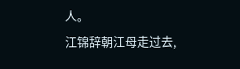人。
江锦辞朝江母走过去,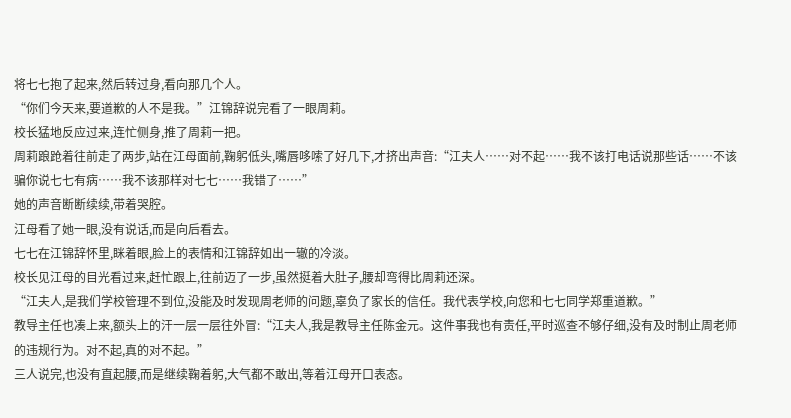将七七抱了起来,然后转过身,看向那几个人。
“你们今天来,要道歉的人不是我。”江锦辞说完看了一眼周莉。
校长猛地反应过来,连忙侧身,推了周莉一把。
周莉踉跄着往前走了两步,站在江母面前,鞠躬低头,嘴唇哆嗦了好几下,才挤出声音:“江夫人……对不起……我不该打电话说那些话……不该骗你说七七有病……我不该那样对七七……我错了……”
她的声音断断续续,带着哭腔。
江母看了她一眼,没有说话,而是向后看去。
七七在江锦辞怀里,眯着眼,脸上的表情和江锦辞如出一辙的冷淡。
校长见江母的目光看过来,赶忙跟上,往前迈了一步,虽然挺着大肚子,腰却弯得比周莉还深。
“江夫人,是我们学校管理不到位,没能及时发现周老师的问题,辜负了家长的信任。我代表学校,向您和七七同学郑重道歉。”
教导主任也凑上来,额头上的汗一层一层往外冒:“江夫人,我是教导主任陈金元。这件事我也有责任,平时巡查不够仔细,没有及时制止周老师的违规行为。对不起,真的对不起。”
三人说完,也没有直起腰,而是继续鞠着躬,大气都不敢出,等着江母开口表态。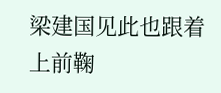梁建国见此也跟着上前鞠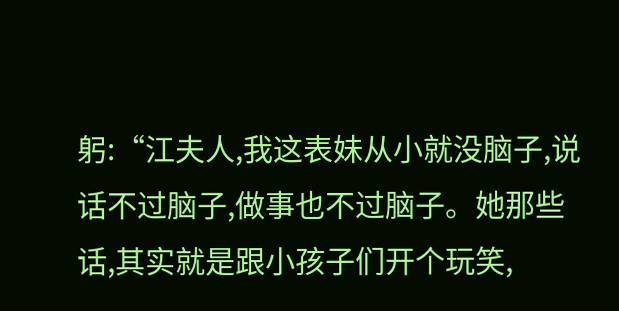躬:“江夫人,我这表妹从小就没脑子,说话不过脑子,做事也不过脑子。她那些话,其实就是跟小孩子们开个玩笑,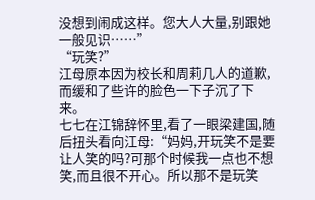没想到闹成这样。您大人大量,别跟她一般见识……”
“玩笑?”
江母原本因为校长和周莉几人的道歉,而缓和了些许的脸色一下子沉了下来。
七七在江锦辞怀里,看了一眼梁建国,随后扭头看向江母:“妈妈,开玩笑不是要让人笑的吗?可那个时候我一点也不想笑,而且很不开心。所以那不是玩笑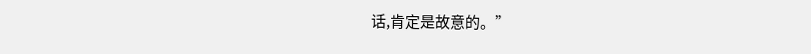话,肯定是故意的。”